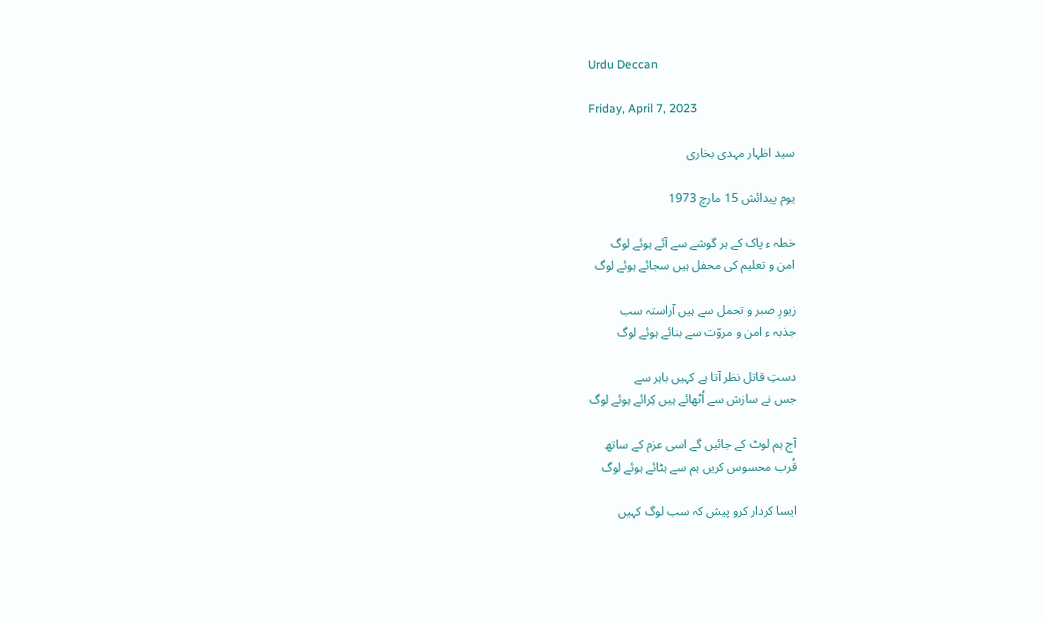Urdu Deccan

Friday, April 7, 2023

سید اظہار مہدی بخاری

یوم پیدائش 15 مارچ 1973

خطہ ء پاک کے ہر گوشے سے آئے ہوئے لوگ
امن و تعلیم کی محفل ہیں سجائے ہوئے لوگ

زیورِ صبر و تحمل سے ہیں آراستہ سب
جذبہ ء امن و مروّت سے بنائے ہوئے لوگ

دستِ قاتل نظر آتا ہے کہیں باہر سے
جس نے سازش سے اُٹھائے ہیں کِرائے ہوئے لوگ

آج ہم لوٹ کے جائیں گے اسی عزم کے ساتھ
قُرب محسوس کریں ہم سے ہٹائے ہوئے لوگ

ایسا کردار کرو پیش کہ سب لوگ کہیں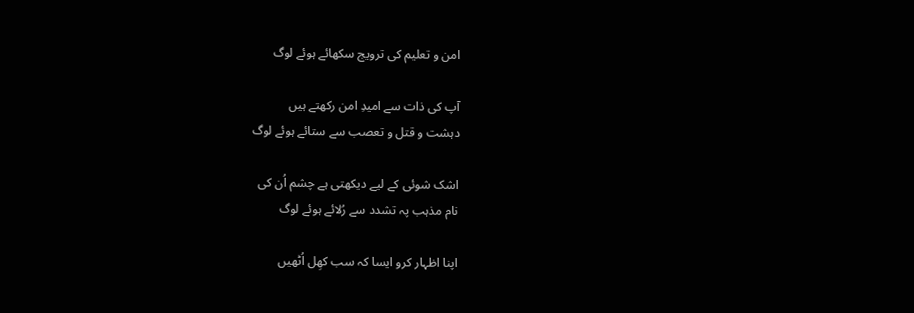امن و تعلیم کی ترویج سکھائے ہوئے لوگ

آپ کی ذات سے امیدِ امن رکھتے ہیں
دہشت و قتل و تعصب سے ستائے ہوئے لوگ

اشک شوئی کے لیے دیکھتی ہے چشم اُن کی
نام مذہب پہ تشدد سے رُلائے ہوئے لوگ

اپنا اظہار کرو ایسا کہ سب کھِل اُٹھیں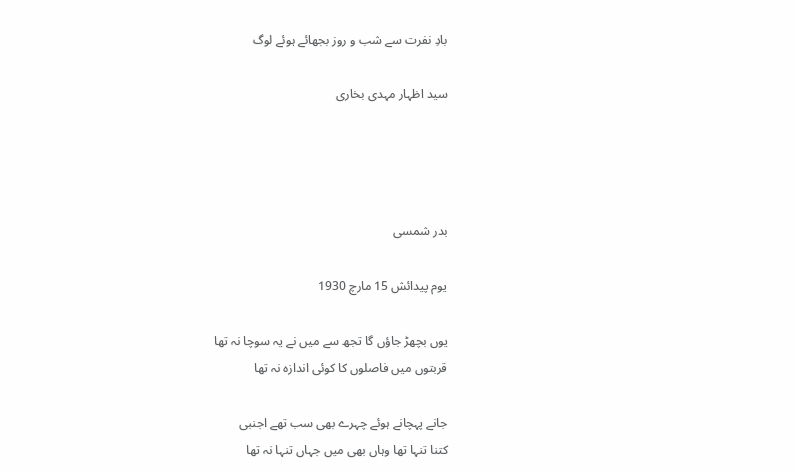بادِ نفرت سے شب و روز بجھائے ہوئے لوگ

سید اظہار مہدی بخاری




بدر شمسی

یوم پیدائش 15 مارچ 1930

یوں بچھڑ جاؤں گا تجھ سے میں نے یہ سوچا نہ تھا
قربتوں میں فاصلوں کا کوئی اندازہ نہ تھا

جانے پہچانے ہوئے چہرے بھی سب تھے اجنبی
کتنا تنہا تھا وہاں بھی میں جہاں تنہا نہ تھا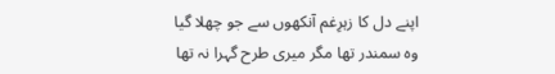اپنے دل کا زہرِغم آنکھوں سے جو چھلا گیا
وہ سمندر تھا مگر میری طرح گہرا نہ تھا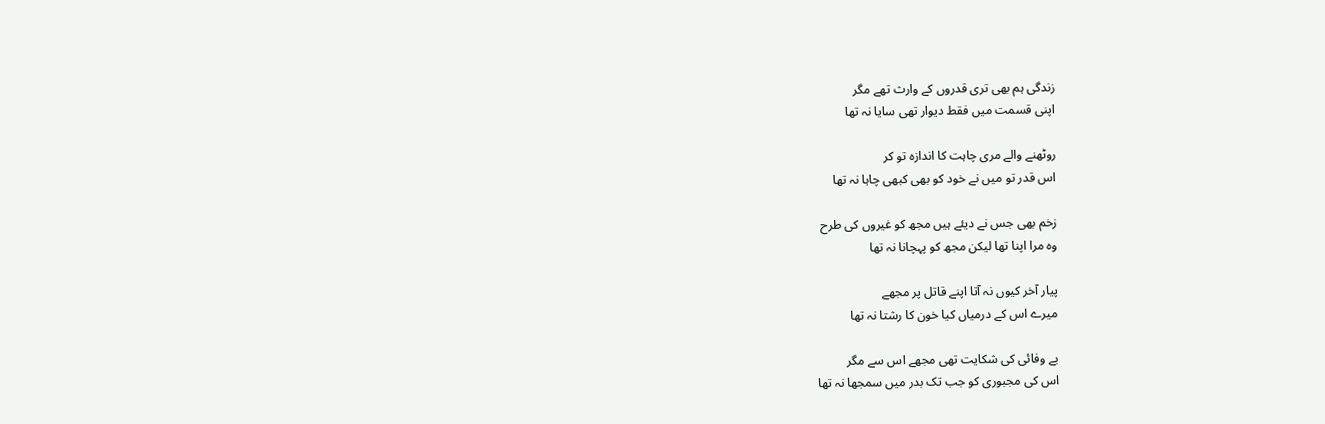زندگی ہم بھی تری قدروں کے وارث تھے مگر
اپنی قسمت میں فقط دیوار تھی سایا نہ تھا

روٹھنے والے مری چاہت کا اندازہ تو کر
اس قدر تو میں نے خود کو بھی کبھی چاہا نہ تھا

زخم بھی جس نے دیئے ہیں مجھ کو غیروں کی طرح
وہ مرا اپنا تھا لیکن مجھ کو پہچانا نہ تھا

پیار آخر کیوں نہ آتا اپنے قاتل پر مجھے
میرے اس کے درمیاں کیا خون کا رشتا نہ تھا

بے وفائی کی شکایت تھی مجھے اس سے مگر
اس کی مجبوری کو جب تک بدر میں سمجھا نہ تھا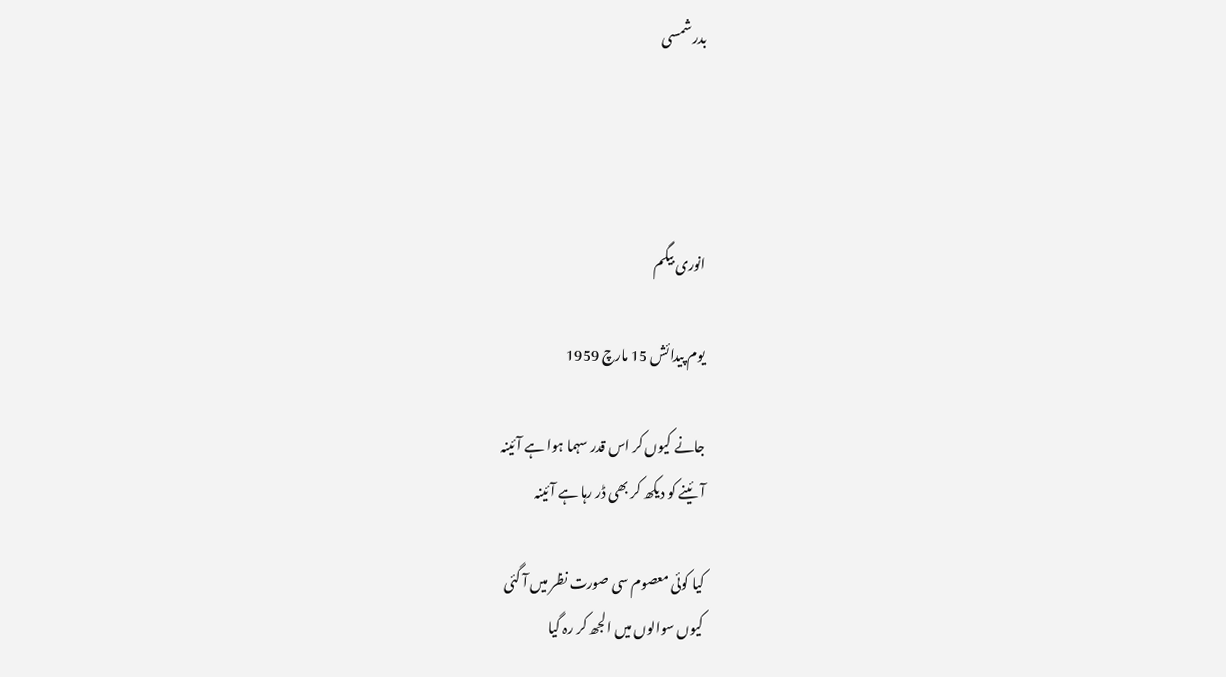بدر شمسی




انوری بیگم

یوم پیدائش 15 مارچ 1959

جانے کیوں کر اس قدر سہما ہوا ہے آئینہ
آئینے کو دیکھ کر بھی ڈر رہا ہے آئینہ

کیا کوئی معصوم سی صورت نظر میں آ گئی
کیوں سوالوں میں الجھ کر رہ گیا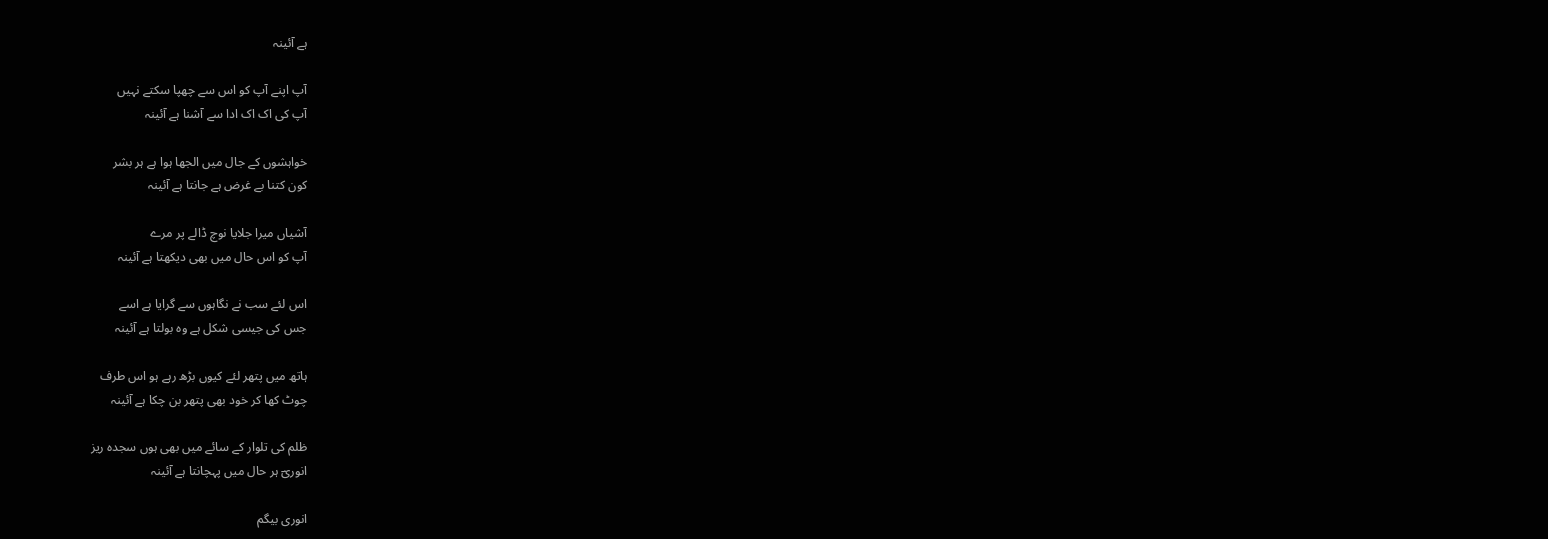ہے آئینہ

آپ اپنے آپ کو اس سے چھپا سکتے نہیں
آپ کی اک اک ادا سے آشنا ہے آئینہ

خواہشوں کے جال میں الجھا ہوا ہے ہر بشر
کون کتنا بے غرض ہے جانتا ہے آئینہ

آشیاں میرا جلایا نوچ ڈالے پر مرے
آپ کو اس حال میں بھی دیکھتا ہے آئینہ

اس لئے سب نے نگاہوں سے گرایا ہے اسے
جس کی جیسی شکل ہے وہ بولتا ہے آئینہ

ہاتھ میں پتھر لئے کیوں بڑھ رہے ہو اس طرف
چوٹ کھا کر خود بھی پتھر بن چکا ہے آئینہ

ظلم کی تلوار کے سائے میں بھی ہوں سجدہ ریز
انوریؔ ہر حال میں پہچانتا ہے آئینہ

انوری بیگم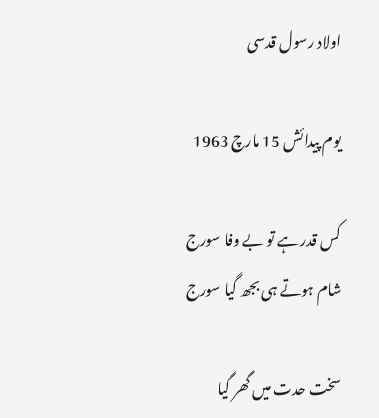اولاد رسول قدسی

یوم پیدائش 15 مارچ 1963

کس قدر ہے تو بے وفا سورج
شام ہوتے ہی بجھ گیا سورج

سخت حدت میں گھر گیا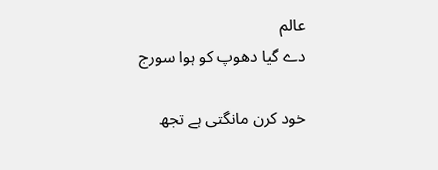عالم
دے گیا دھوپ کو ہوا سورج

خود کرن مانگتی ہے تجھ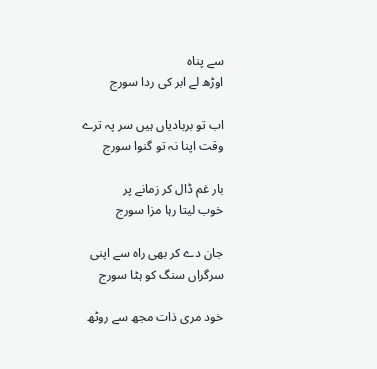سے پناہ
اوڑھ لے ابر کی ردا سورج

اب تو بربادیاں ہیں سر پہ ترے
وقت اپنا نہ تو گنوا سورج

بار غم ڈال کر زمانے پر
خوب لیتا رہا مزا سورج

جان دے کر بھی راہ سے اپنی
سرگراں سنگ کو ہٹا سورج

خود مری ذات مجھ سے روٹھ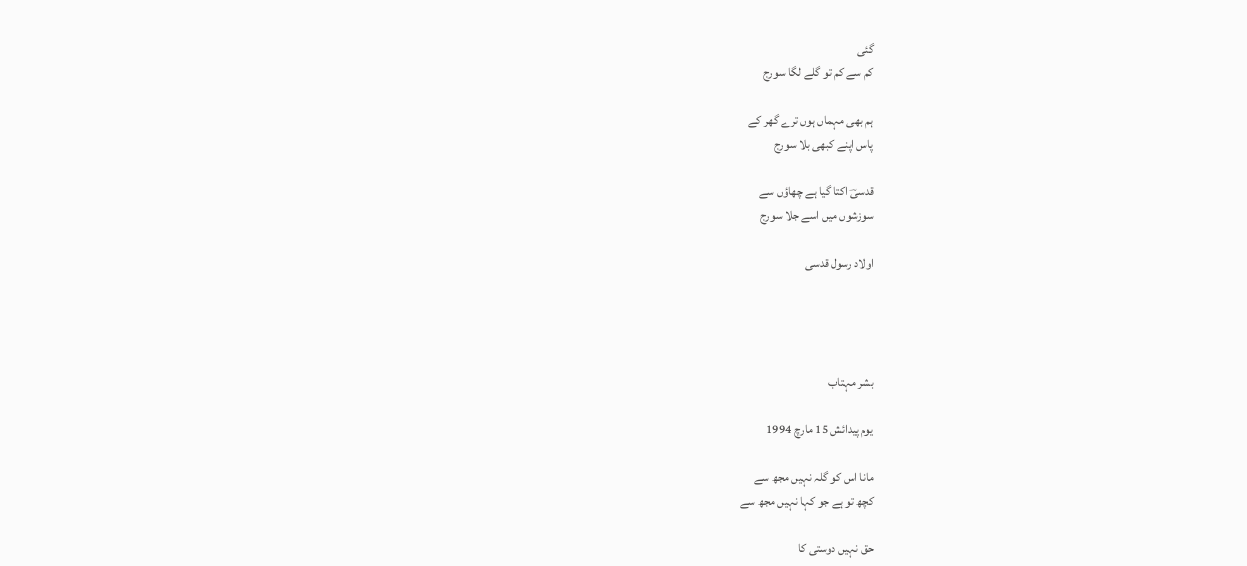گئی
کم سے کم تو گلے لگا سورج

ہم بھی مہماں ہوں ترے گھر کے
پاس اپنے کبھی بلا سورج

قدسیؔ اکتا گیا ہے چھاؤں سے
سوزشوں میں اسے جلا سورج

اولاد رسول قدسی




بشر مہتاب

یوم پیدائش 15 مارچ 1994

مانا اس کو گلہ نہیں مجھ سے
کچھ تو ہے جو کہا نہیں مجھ سے

حق نہیں دوستی کا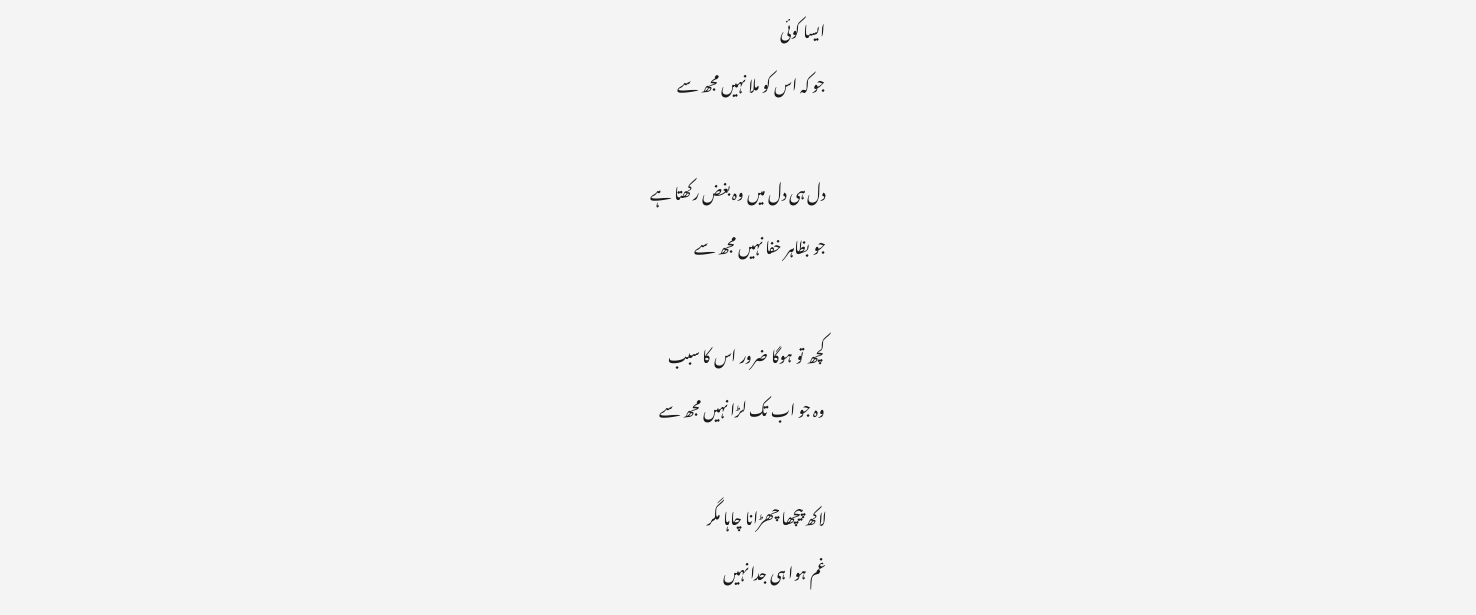ایسا کوئی
جو کہ اس کو ملا نہیں مجھ سے

دل ہی دل میں وہ بغض رکھتا ہے
جو بظاہر خفا نہیں مجھ سے

کچھ تو ہوگا ضرور اس کا سبب
وہ جو اب تک لڑا نہیں مجھ سے

لاکھ پیچھا چھڑانا چاہا مگر
غم ہوا ہی جدا نہیں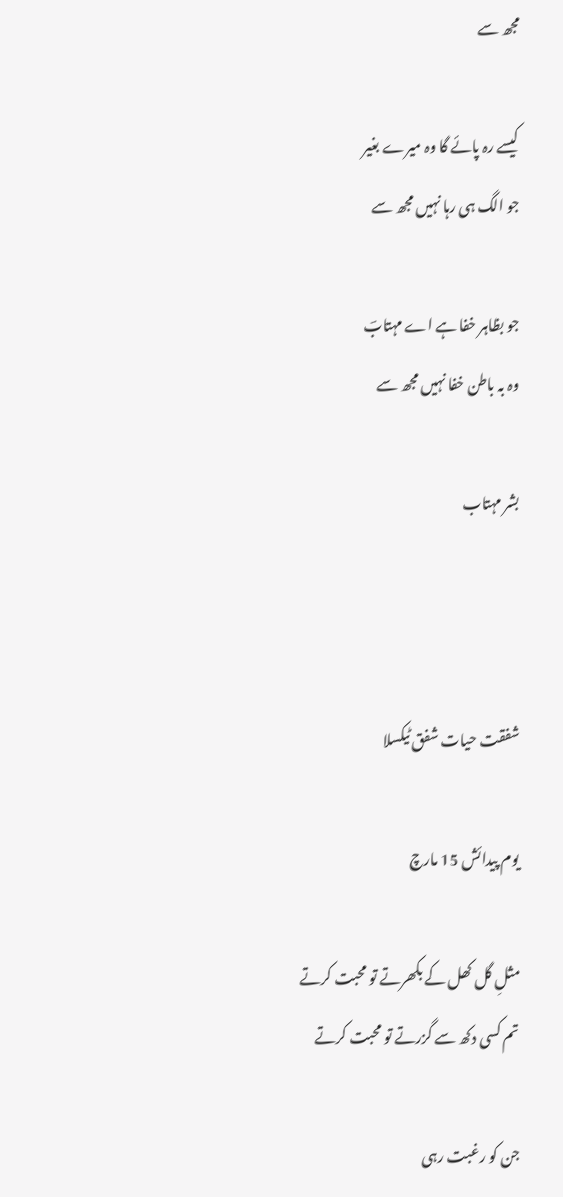مجھ سے

کیسے رہ پائے گا وہ میرے بغیر
جو الگ ہی رہا نہیں مجھ سے

جو بظاہر خفا ہے اے مہتابؔ
وہ بہ باطن خفا نہیں مجھ سے

بشر مہتاب



شفقت حیات شفق ٹیکسلا

یوم پیدائش 15 مارچ

مثلِ گل کھل کے بکھرتے تو محبت کرتے
تم کسی دکھ سے گزرتے تو محبت کرتے

جن کو رغبت رہی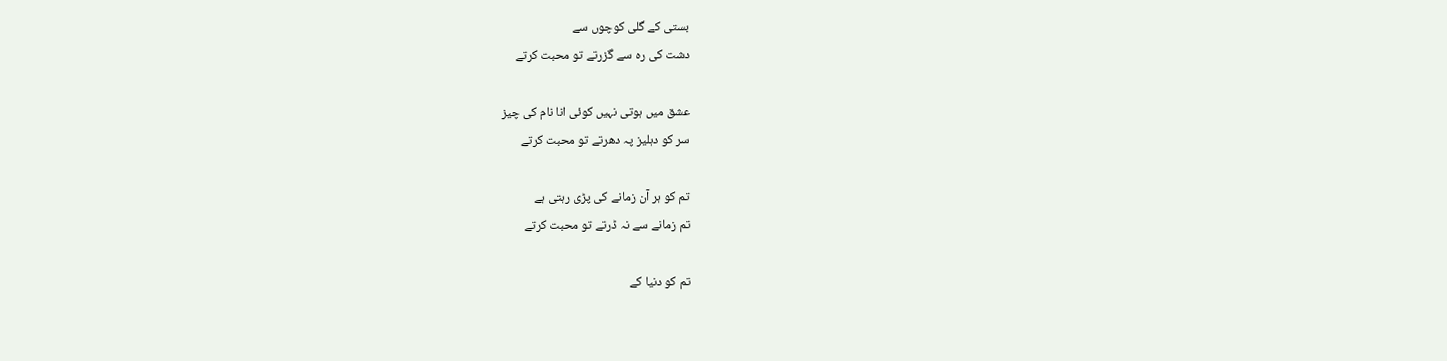بستی کے گلی کوچوں سے
دشت کی رہ سے گزرتے تو محبت کرتے

عشق میں ہوتی نہیں کوئی انا نام کی چیز
سر کو دہلیز پہ دھرتے تو محبت کرتے

تم کو ہر آن زمانے کی پڑی رہتی ہے
تم زمانے سے نہ ڈرتے تو محبت کرتے

تم کو دنیا کے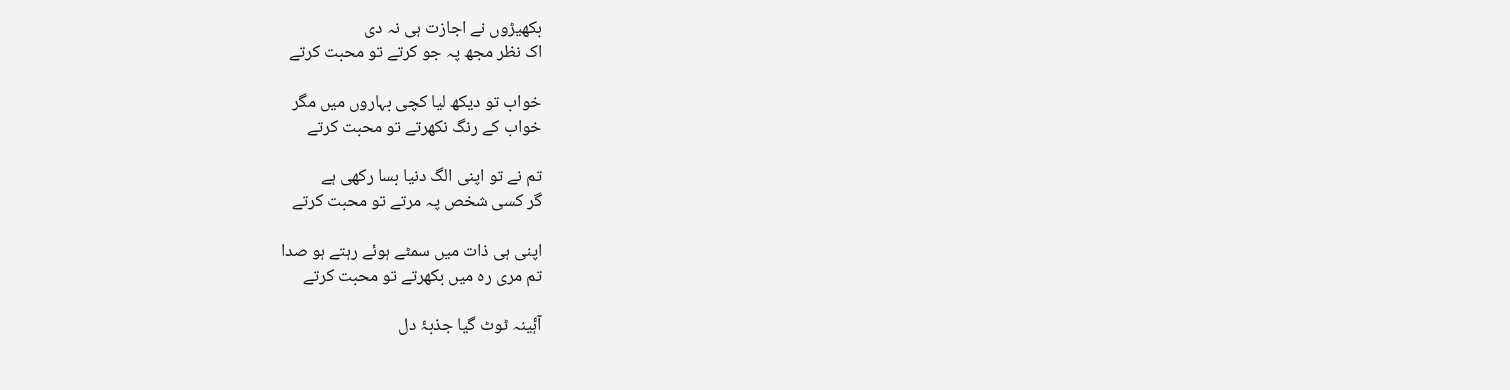بکھیڑوں نے اجازت ہی نہ دی
اک نظر مجھ پہ جو کرتے تو محبت کرتے

خواب تو دیکھ لیا کچی بہاروں میں مگر
خواب کے رنگ نکھرتے تو محبت کرتے

تم نے تو اپنی الگ دنیا بسا رکھی ہے
گر کسی شخص پہ مرتے تو محبت کرتے

اپنی ہی ذات میں سمٹے ہوئے رہتے ہو صدا
تم مری رہ میں بکھرتے تو محبت کرتے

آۂینہ ٹوٹ گیا جذبۂ دل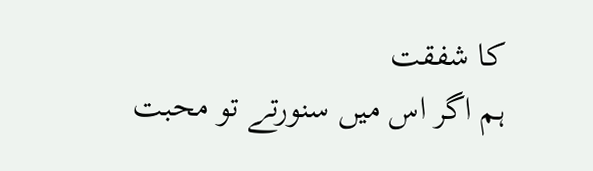کا شفقت
ہم اگر اس میں سنورتے تو محبت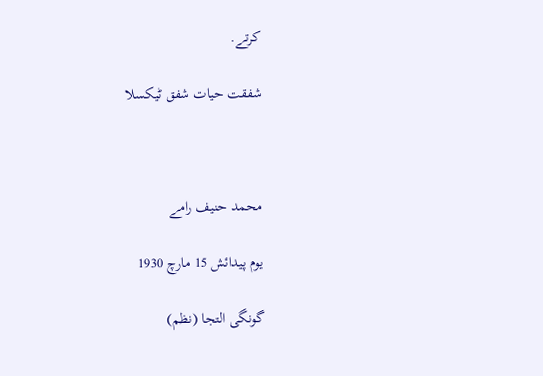کرتے.

شفقت حیات شفق ٹیکسلا



محمد حنیف رامے

یوم پیدائش 15 مارچ 1930

گونگی التجا (نظم)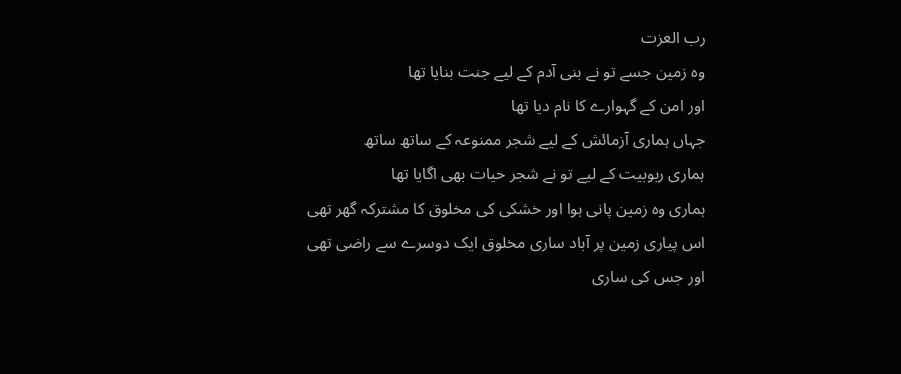رب العزت
وہ زمین جسے تو نے بنی آدم کے لیے جنت بنایا تھا
اور امن کے گہوارے کا نام دیا تھا
جہاں ہماری آزمائش کے لیے شجر ممنوعہ کے ساتھ ساتھ
ہماری ربوبیت کے لیے تو نے شجر حیات بھی اگایا تھا
ہماری وہ زمین پانی ہوا اور خشکی کی مخلوق کا مشترکہ گھر تھی
اس پیاری زمین پر آباد ساری مخلوق ایک دوسرے سے راضی تھی
اور جس کی ساری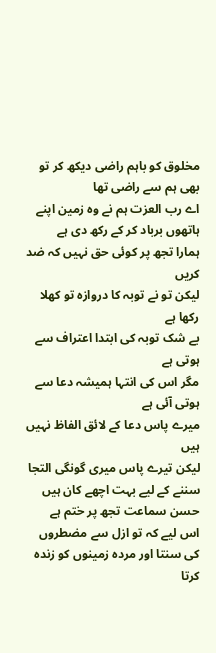مخلوق کو باہم راضی دیکھ کر تو بھی ہم سے راضی تھا
اے رب العزت ہم نے وہ زمین اپنے ہاتھوں برباد کر کے رکھ دی ہے
ہمارا تجھ پر کوئی حق نہیں کہ ضد کریں
لیکن تو نے توبہ کا دروازہ تو کھلا رکھا ہے
بے شک توبہ کی ابتدا اعتراف سے ہوتی ہے
مگر اس کی انتہا ہمیشہ دعا سے ہوتی آئی ہے
میرے پاس دعا کے لائق الفاظ نہیں ہیں
لیکن تیرے پاس میری گونگی التجا سننے کے لیے بہت اچھے کان ہیں
حسن سماعت تجھ پر ختم ہے
اس لیے کہ تو ازل سے مضطروں کی سنتا اور مردہ زمینوں کو زندہ کرتا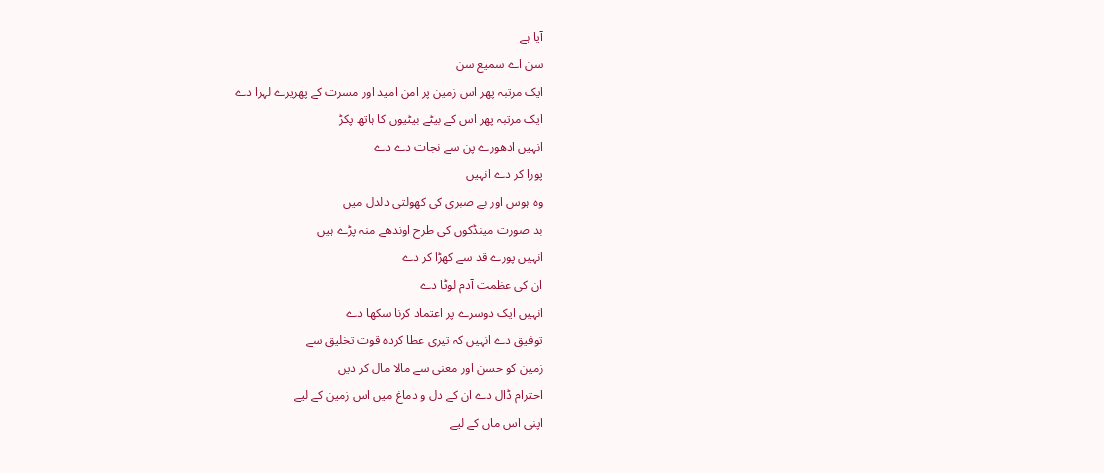آیا ہے
سن اے سمیع سن
ایک مرتبہ پھر اس زمین پر امن امید اور مسرت کے پھریرے لہرا دے
ایک مرتبہ پھر اس کے بیٹے بیٹیوں کا ہاتھ پکڑ
انہیں ادھورے پن سے نجات دے دے
پورا کر دے انہیں
وہ ہوس اور بے صبری کی کھولتی دلدل میں
بد صورت مینڈکوں کی طرح اوندھے منہ پڑے ہیں
انہیں پورے قد سے کھڑا کر دے
ان کی عظمت آدم لوٹا دے
انہیں ایک دوسرے پر اعتماد کرنا سکھا دے
توفیق دے انہیں کہ تیری عطا کردہ قوت تخلیق سے
زمین کو حسن اور معنی سے مالا مال کر دیں
احترام ڈال دے ان کے دل و دماغ میں اس زمین کے لیے
اپنی اس ماں کے لیے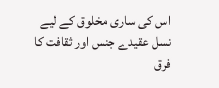اس کی ساری مخلوق کے لیے
نسل عقیدے جنس اور ثقافت کا فرق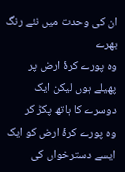ان کی وحدت میں نئے رنگ بھرے
وہ پورے کرۂ ارض پر پھیلے ہوں لیکن ایک دوسرے کا ہاتھ پکڑ کر
وہ پورے کرۂ ارض کو ایک ایسے دسترخواں کی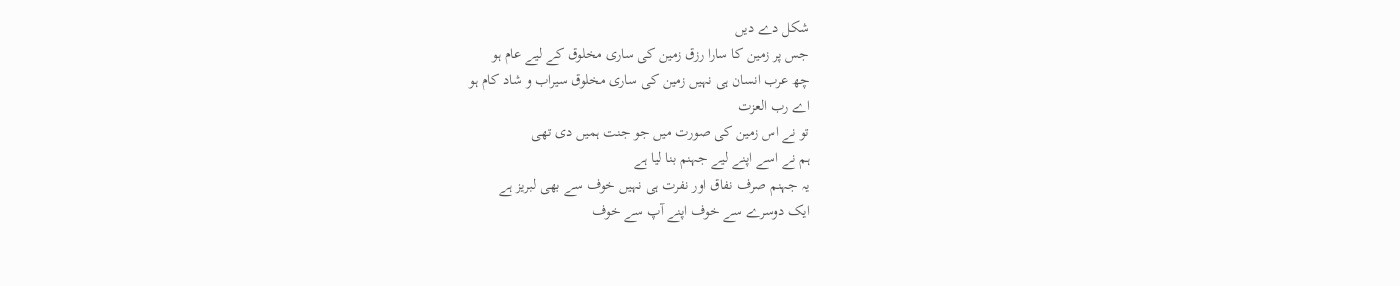شکل دے دیں
جس پر زمین کا سارا رزق زمین کی ساری مخلوق کے لیے عام ہو
چھ عرب انسان ہی نہیں زمین کی ساری مخلوق سیراب و شاد کام ہو
اے رب العزت
تو نے اس زمین کی صورت میں جو جنت ہمیں دی تھی
ہم نے اسے اپنے لیے جہنم بنا لیا ہے
یہ جہنم صرف نفاق اور نفرت ہی نہیں خوف سے بھی لبریز ہے
ایک دوسرے سے خوف اپنے آپ سے خوف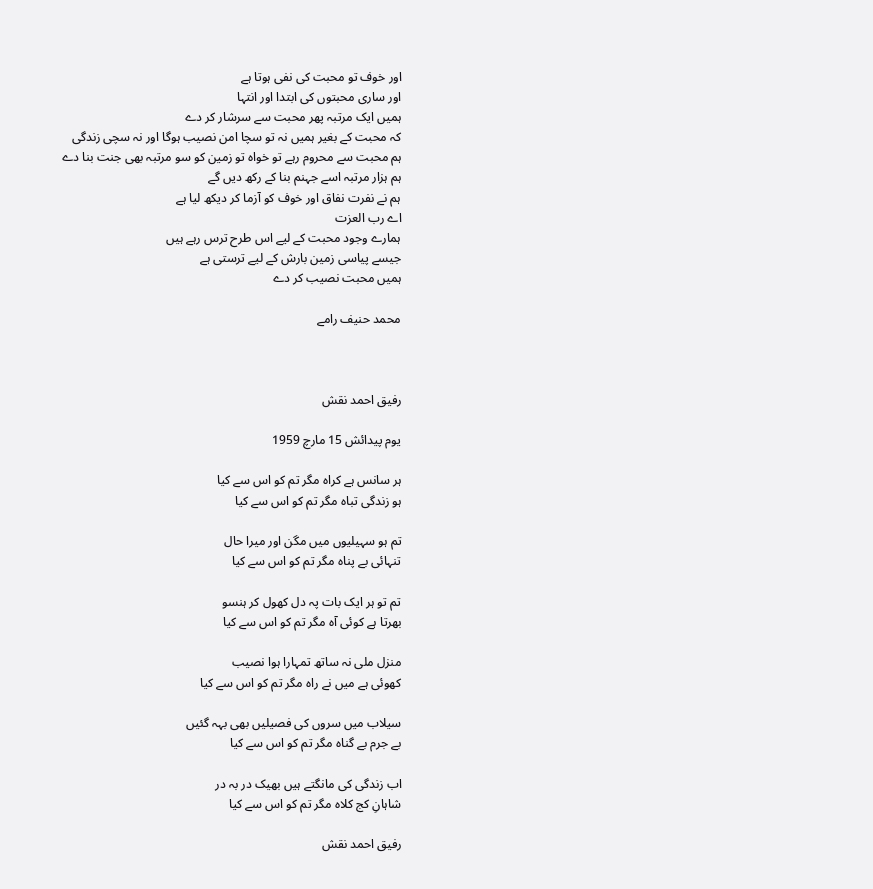اور خوف تو محبت کی نفی ہوتا ہے
اور ساری محبتوں کی ابتدا اور انتہا
ہمیں ایک مرتبہ پھر محبت سے سرشار کر دے
کہ محبت کے بغیر ہمیں نہ تو سچا امن نصیب ہوگا اور نہ سچی زندگی
ہم محبت سے محروم رہے تو خواہ تو زمین کو سو مرتبہ بھی جنت بنا دے
ہم ہزار مرتبہ اسے جہنم بنا کے رکھ دیں گے
ہم نے نفرت نفاق اور خوف کو آزما کر دیکھ لیا ہے
اے رب العزت
ہمارے وجود محبت کے لیے اس طرح ترس رہے ہیں
جیسے پیاسی زمین بارش کے لیے ترستی ہے
ہمیں محبت نصیب کر دے

محمد حنیف رامے



رفیق احمد نقش

یوم پیدائش 15 مارچ 1959

ہر سانس ہے کراہ مگر تم کو اس سے کیا
ہو زندگی تباہ مگر تم کو اس سے کیا

تم ہو سہیلیوں میں مگن اور میرا حال
تنہائی بے پناہ مگر تم کو اس سے کیا

تم تو ہر ایک بات پہ دل کھول کر ہنسو
بھرتا ہے کوئی آہ مگر تم کو اس سے کیا

منزل ملی نہ ساتھ تمہارا ہوا نصیب
کھوئی ہے میں نے راہ مگر تم کو اس سے کیا

سیلاب میں سروں کی فصیلیں بھی بہہ گئیں
بے جرم بے گناہ مگر تم کو اس سے کیا

اب زندگی کی مانگتے ہیں بھیک در بہ در
شاہانِ کج کلاہ مگر تم کو اس سے کیا

رفیق احمد نقش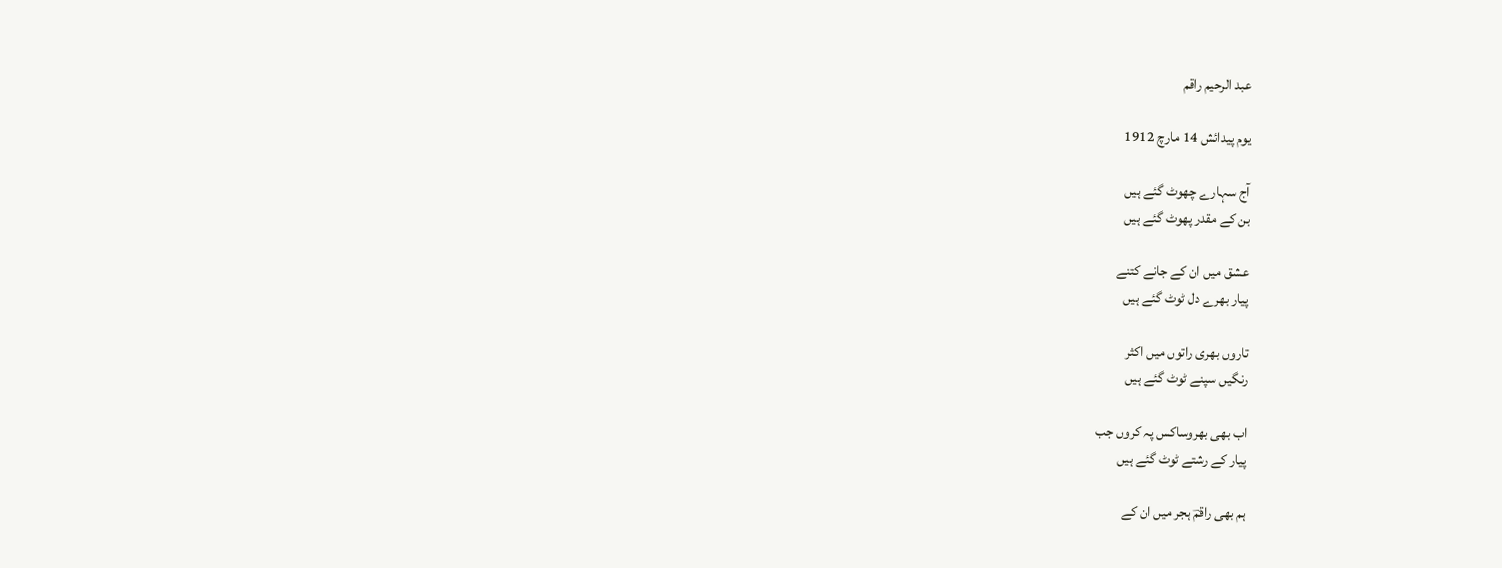عبد الرحیم راقم

یوم پیدائش 14 مارچ 1912

آج سہارے چھوٹ گئے ہیں
بن کے مقدر پھوٹ گئے ہیں

عشق میں ان کے جانے کتنے
پیار بھرے دل ٹوٹ گئے ہیں

تاروں بھری راتوں میں اکثر
رنگیں سپنے ٹوٹ گئے ہیں

اب بھی بھروساکس پہ کروں جب
پیار کے رشتے ٹوٹ گئے ہیں

ہم بھی راقمؔ ہجر میں ان کے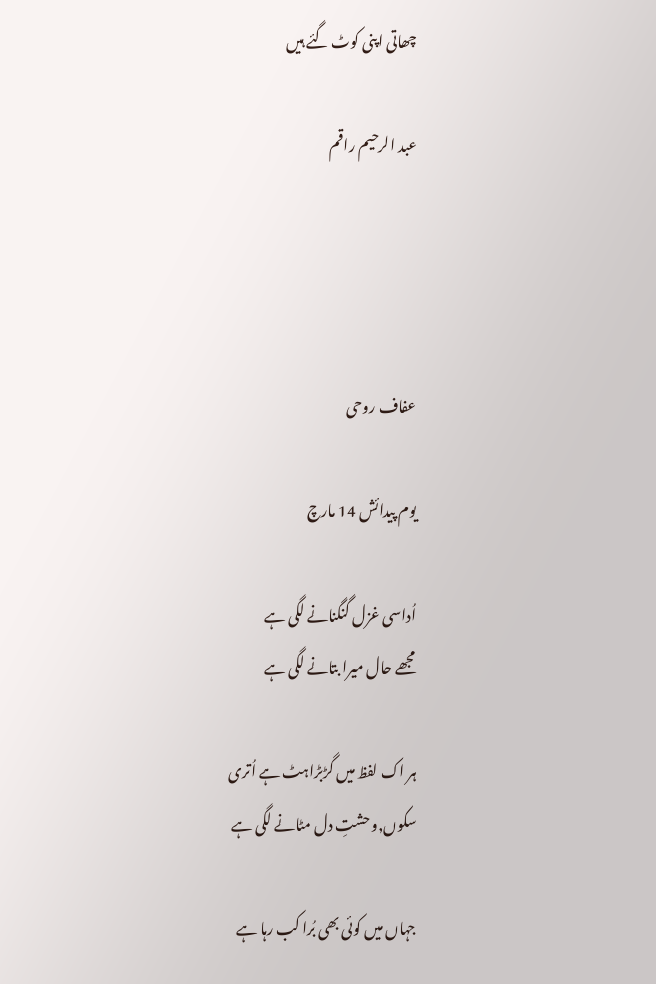چھاتی اپنی کوٹ گئے ہیں

عبد الرحیم راقم




عفاف روحی

یوم پیدائش 14 مارچ

اُداسی غزل گنگنانے لگی ہے
مجھے حال میرا بتانے لگی ہے

ہر اک لفظ میں گڑبڑاہٹ ہے اُتری
سکوں,وحشتِ دل مٹانے لگی ہے

جہاں میں کوئی بھی بُرا کب رہا ہے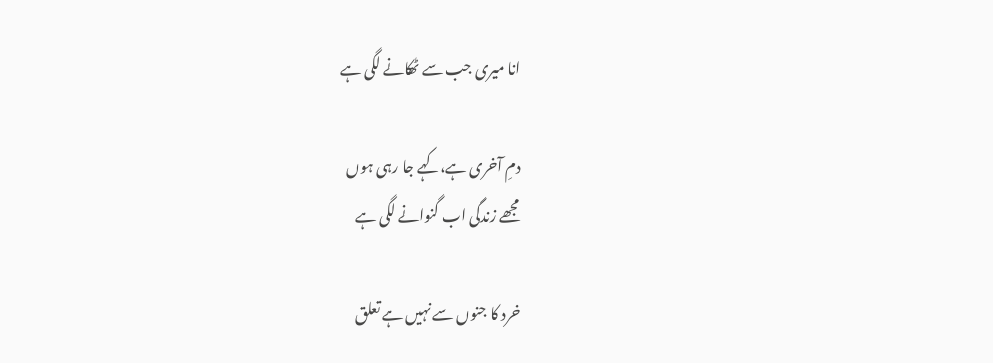انا میری جب سے ٹھکانے لگی ہے

دمِ آخری ہے،کہے جا رہی ہوں
مجھے زندگی اب گنوانے لگی ہے

خرد کا جنوں سے نہیں ہے تعلق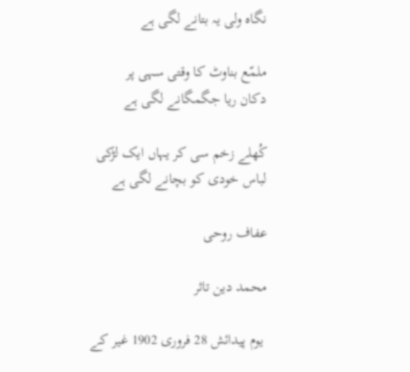نگاہ ولی یہ بتانے لگی ہے

ملمّع بناوٹ کا وقتی سہی پر
دکان ریا جگمگانے لگی ہے

کُھلے زخم سی کر یہاں ایک لڑکی
لباس خودی کو بچانے لگی ہے

عفاف روحی

محمد دین تاثر

 یوم پیدائش 28 فروری 1902 غیر کے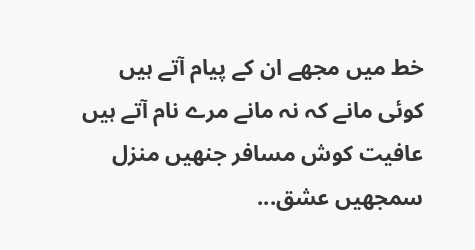خط میں مجھے ان کے پیام آتے ہیں کوئی مانے کہ نہ مانے مرے نام آتے ہیں عافیت کوش مسافر جنھیں منزل سمجھیں عشق...